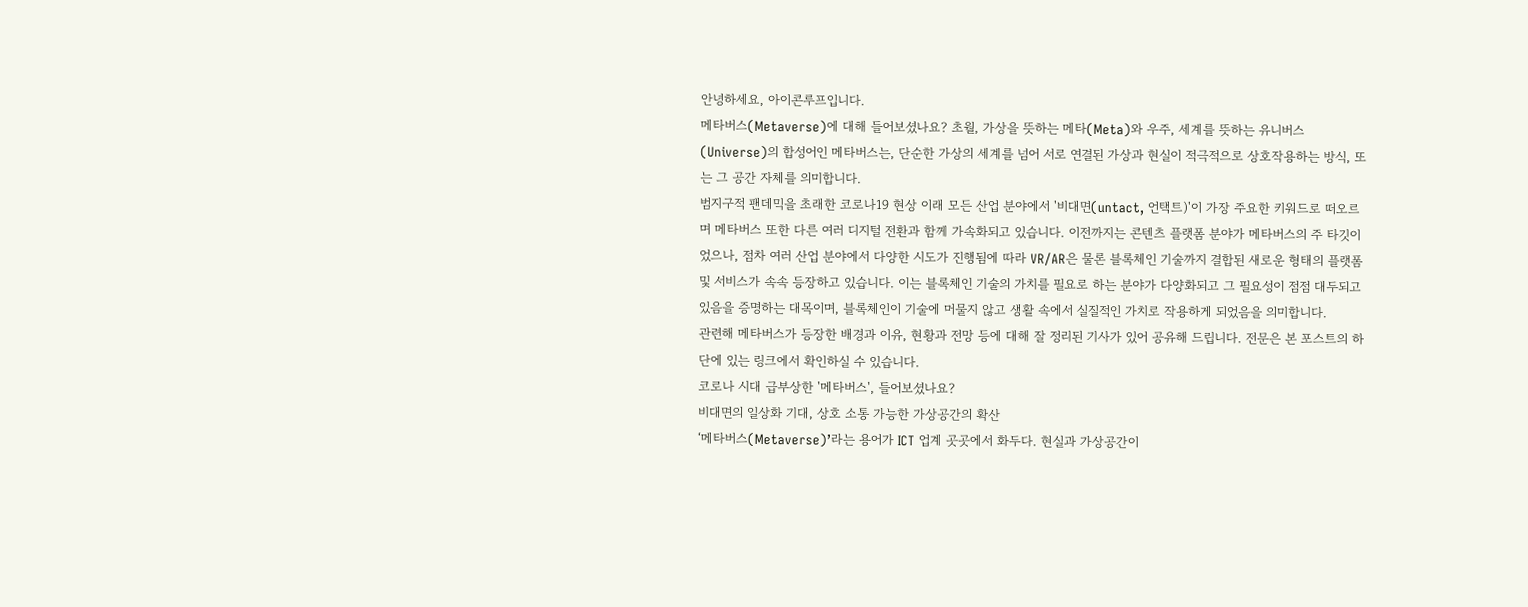안녕하세요, 아이콘루프입니다.
메타버스(Metaverse)에 대해 들어보셨나요? 초월, 가상을 뜻하는 메타(Meta)와 우주, 세계를 뜻하는 유니버스(Universe)의 합성어인 메타버스는, 단순한 가상의 세계를 넘어 서로 연결된 가상과 현실이 적극적으로 상호작용하는 방식, 또는 그 공간 자체를 의미합니다.
범지구적 팬데믹을 초래한 코로나19 현상 이래 모든 산업 분야에서 '비대면(untact, 언택트)'이 가장 주요한 키워드로 떠오르며 메타버스 또한 다른 여러 디지털 전환과 함께 가속화되고 있습니다. 이전까지는 콘텐츠 플랫폼 분야가 메타버스의 주 타깃이었으나, 점차 여러 산업 분야에서 다양한 시도가 진행됨에 따라 VR/AR은 물론 블록체인 기술까지 결합된 새로운 형태의 플랫폼 및 서비스가 속속 등장하고 있습니다. 이는 블록체인 기술의 가치를 필요로 하는 분야가 다양화되고 그 필요성이 점점 대두되고 있음을 증명하는 대목이며, 블록체인이 기술에 머물지 않고 생활 속에서 실질적인 가치로 작용하게 되었음을 의미합니다.
관련해 메타버스가 등장한 배경과 이유, 현황과 전망 등에 대해 잘 정리된 기사가 있어 공유해 드립니다. 전문은 본 포스트의 하단에 있는 링크에서 확인하실 수 있습니다.
코로나 시대 급부상한 '메타버스', 들어보셨나요?
비대면의 일상화 기대, 상호 소통 가능한 가상공간의 확산
‘메타버스(Metaverse)’라는 용어가 ICT 업계 곳곳에서 화두다. 현실과 가상공간이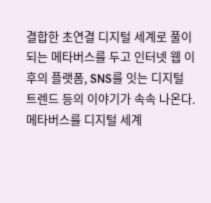결합한 초연결 디지털 세계로 풀이되는 메타버스를 두고 인터넷 웹 이후의 플랫폼, SNS를 잇는 디지털 트렌드 등의 이야기가 속속 나온다.
메타버스를 디지털 세계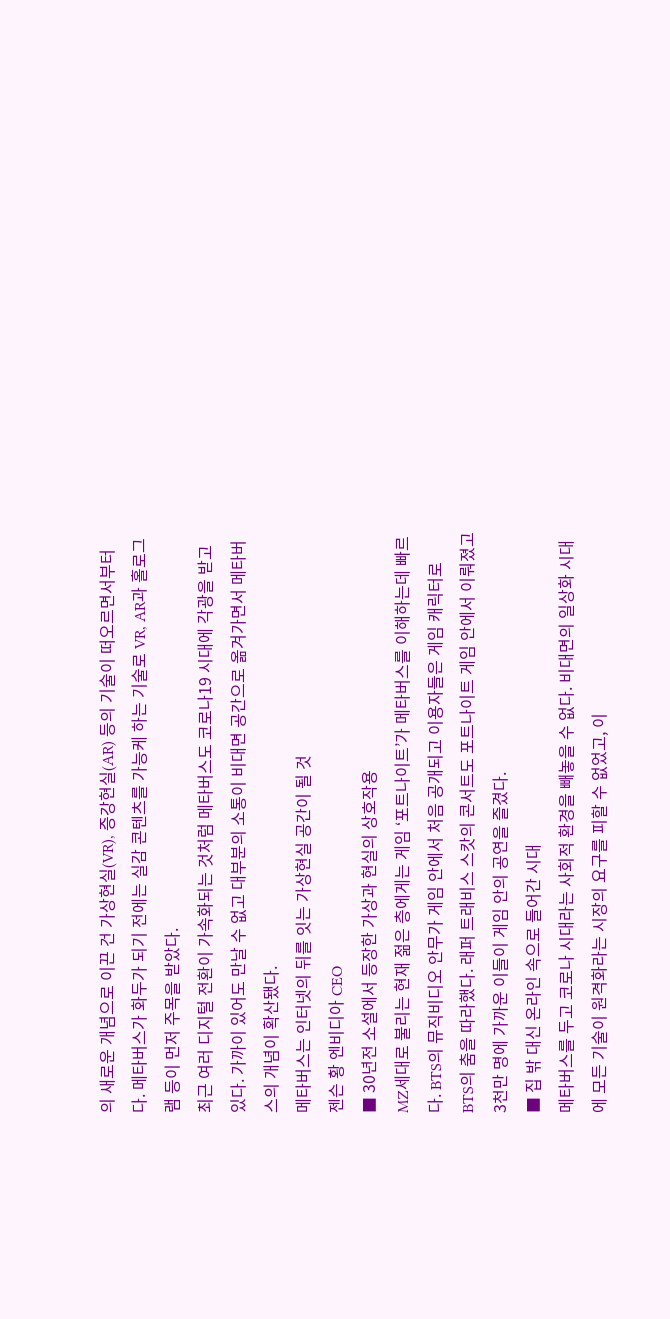의 새로운 개념으로 이끈 건 가상현실(VR), 증강현실(AR) 등의 기술이 떠오르면서부터다. 메타버스가 화두가 되기 전에는 실감 콘텐츠를 가능케 하는 기술로 VR, AR과 홀로그램 등이 먼저 주목을 받았다.
최근 여러 디지털 전환이 가속화되는 것처럼 메타버스도 코로나19 시대에 각광을 받고 있다. 가까이 있어도 만날 수 없고 대부분의 소통이 비대면 공간으로 옮겨가면서 메타버스의 개념이 확산됐다.
메타버스는 인터넷의 뒤를 잇는 가상현실 공간이 될 것
젠슨 황 엔비디아 CEO
■ 30년전 소설에서 등장한 가상과 현실의 상호작용
MZ세대로 불리는 현재 젊은 층에게는 게임 ‘포트나이트’가 메타버스를 이해하는데 빠르다. BTS의 뮤직비디오 안무가 게임 안에서 처음 공개되고 이용자들은 게임 캐릭터로 BTS의 춤을 따라했다. 래퍼 트래비스 스캇의 콘서트도 포트나이트 게임 안에서 이뤄졌고 3천만 명에 가까운 이들이 게임 안의 공연을 즐겼다.
■ 집 밖 대신 온라인 속으로 들어간 시대
메타버스를 두고 코로나 시대라는 사회적 환경을 빼놓을 수 없다. 비대면의 일상화 시대에 모든 기술이 원격화라는 시장의 요구를 피할 수 없었고, 이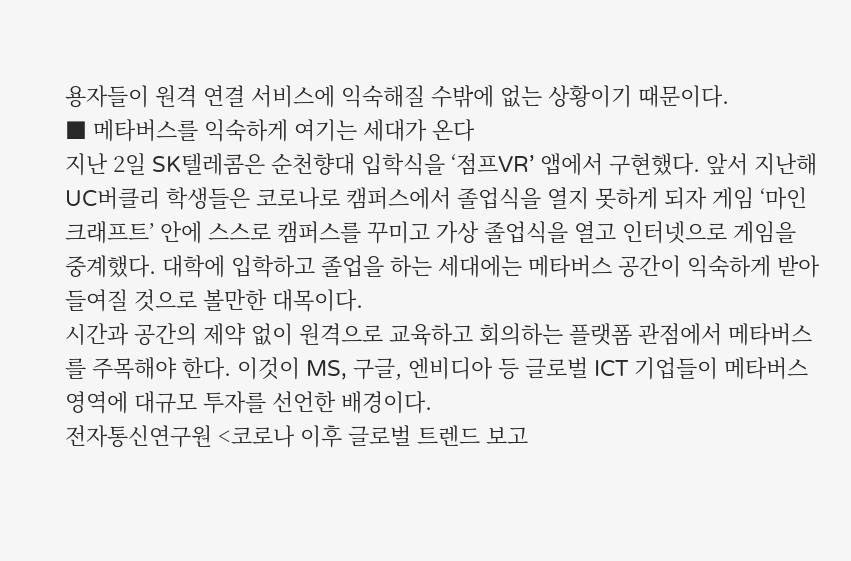용자들이 원격 연결 서비스에 익숙해질 수밖에 없는 상황이기 때문이다.
■ 메타버스를 익숙하게 여기는 세대가 온다
지난 2일 SK텔레콤은 순천향대 입학식을 ‘점프VR’ 앱에서 구현했다. 앞서 지난해 UC버클리 학생들은 코로나로 캠퍼스에서 졸업식을 열지 못하게 되자 게임 ‘마인크래프트’ 안에 스스로 캠퍼스를 꾸미고 가상 졸업식을 열고 인터넷으로 게임을 중계했다. 대학에 입학하고 졸업을 하는 세대에는 메타버스 공간이 익숙하게 받아들여질 것으로 볼만한 대목이다.
시간과 공간의 제약 없이 원격으로 교육하고 회의하는 플랫폼 관점에서 메타버스를 주목해야 한다. 이것이 MS, 구글, 엔비디아 등 글로벌 ICT 기업들이 메타버스 영역에 대규모 투자를 선언한 배경이다.
전자통신연구원 <코로나 이후 글로벌 트렌드 보고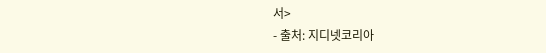서>
- 출처: 지디넷코리아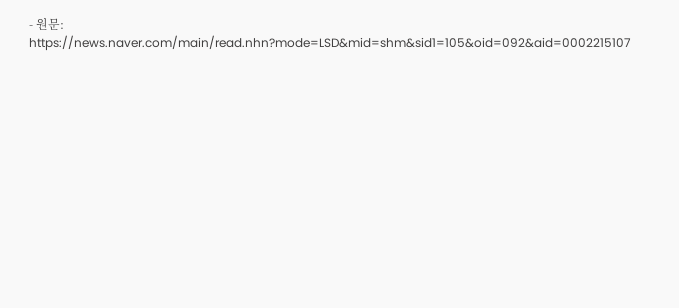- 원문: https://news.naver.com/main/read.nhn?mode=LSD&mid=shm&sid1=105&oid=092&aid=0002215107